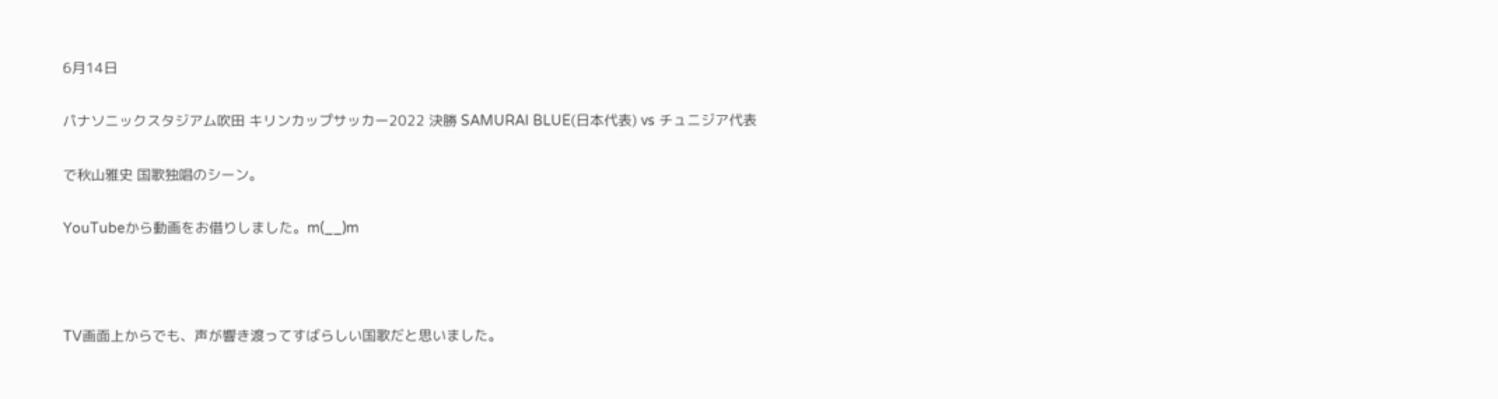6月14日

パナソニックスタジアム吹田 キリンカップサッカー2022 決勝 SAMURAI BLUE(日本代表) vs チュニジア代表

で秋山雅史 国歌独唱のシーン。

YouTubeから動画をお借りしました。m(__)m



TV画面上からでも、声が響き渡ってすばらしい国歌だと思いました。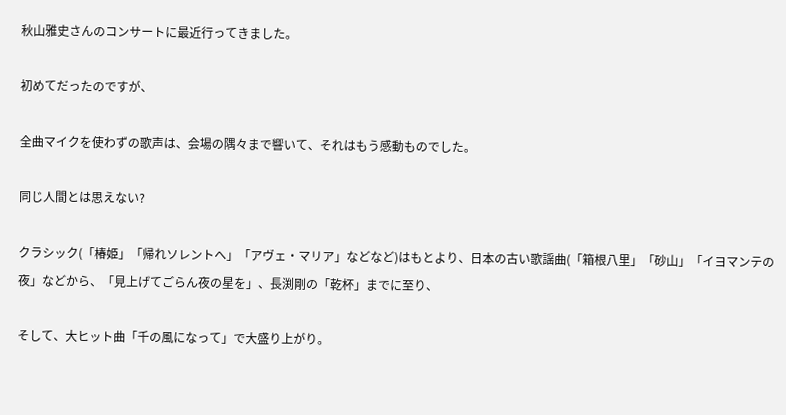秋山雅史さんのコンサートに最近行ってきました。

初めてだったのですが、

全曲マイクを使わずの歌声は、会場の隅々まで響いて、それはもう感動ものでした。

同じ人間とは思えない?

クラシック(「椿姫」「帰れソレントへ」「アヴェ・マリア」などなど)はもとより、日本の古い歌謡曲(「箱根八里」「砂山」「イヨマンテの夜」などから、「見上げてごらん夜の星を」、長渕剛の「乾杯」までに至り、

そして、大ヒット曲「千の風になって」で大盛り上がり。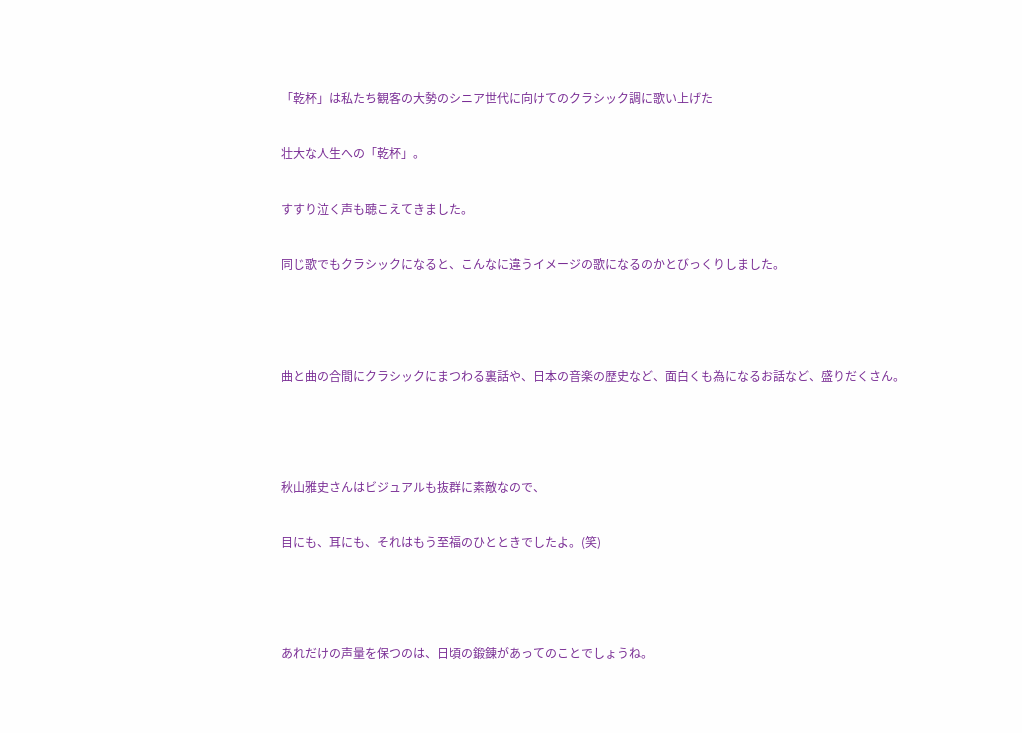「乾杯」は私たち観客の大勢のシニア世代に向けてのクラシック調に歌い上げた

壮大な人生への「乾杯」。

すすり泣く声も聴こえてきました。

同じ歌でもクラシックになると、こんなに違うイメージの歌になるのかとびっくりしました。



曲と曲の合間にクラシックにまつわる裏話や、日本の音楽の歴史など、面白くも為になるお話など、盛りだくさん。



秋山雅史さんはビジュアルも抜群に素敵なので、

目にも、耳にも、それはもう至福のひとときでしたよ。(笑)



あれだけの声量を保つのは、日頃の鍛錬があってのことでしょうね。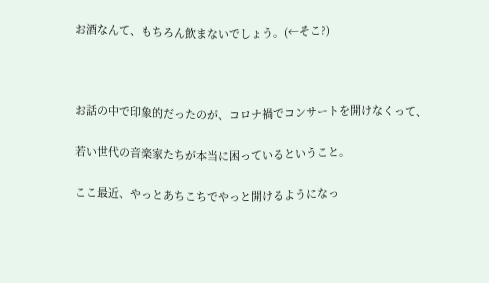お酒なんて、もちろん飲まないでしょう。(←そこ?)



お話の中で印象的だったのが、コロナ禍でコンサートを開けなくって、

若い世代の音楽家たちが本当に困っているということ。

ここ最近、やっとあちこちでやっと開けるようになっ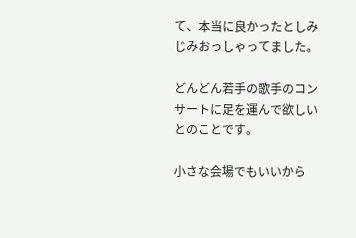て、本当に良かったとしみじみおっしゃってました。

どんどん若手の歌手のコンサートに足を運んで欲しいとのことです。

小さな会場でもいいから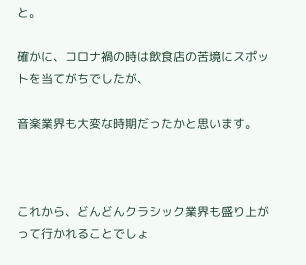と。

確かに、コロナ禍の時は飲食店の苦境にスポットを当てがちでしたが、

音楽業界も大変な時期だったかと思います。



これから、どんどんクラシック業界も盛り上がって行かれることでしょ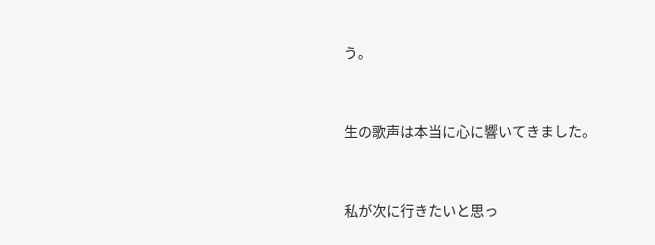う。



生の歌声は本当に心に響いてきました。



私が次に行きたいと思っ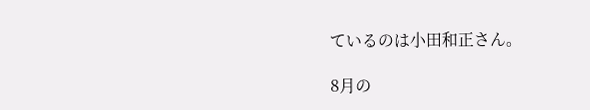ているのは小田和正さん。

8月の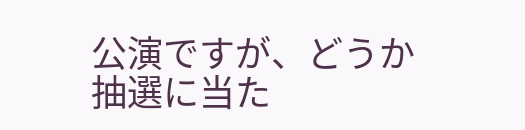公演ですが、どうか抽選に当た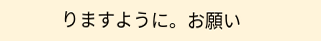りますように。お願い